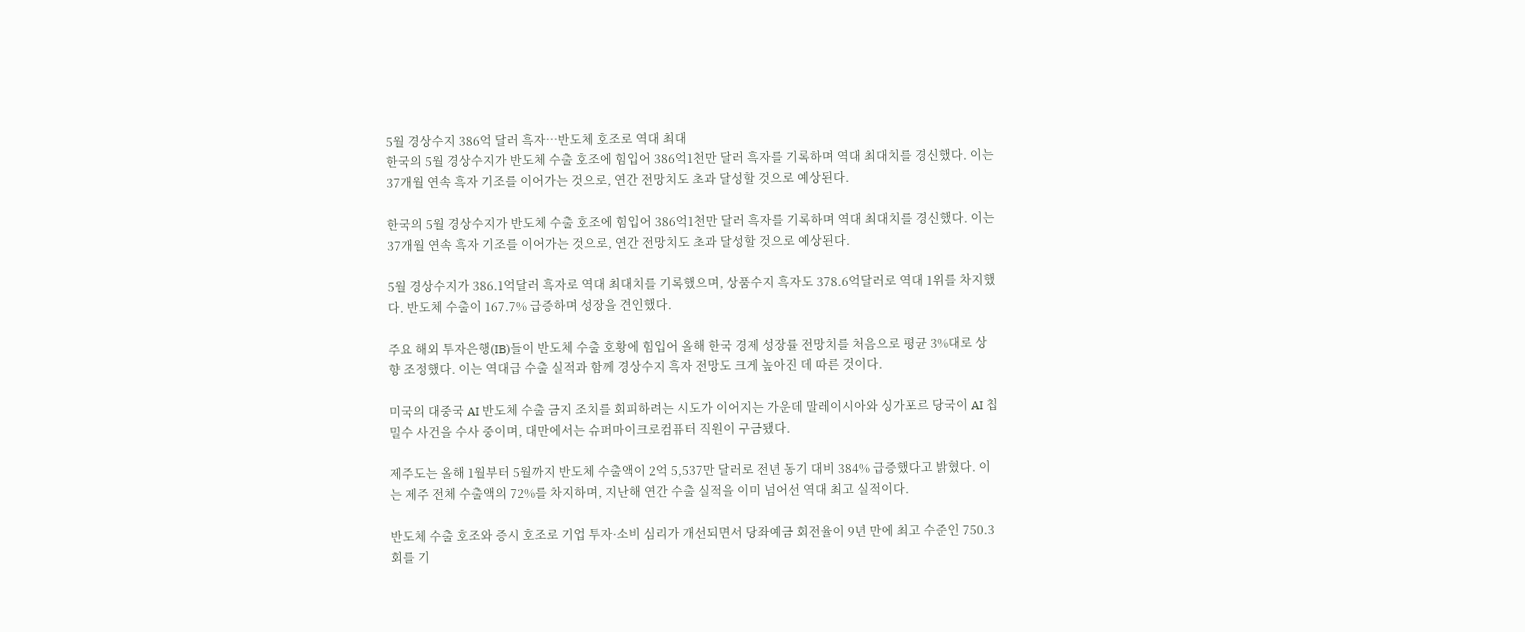5월 경상수지 386억 달러 흑자…반도체 호조로 역대 최대
한국의 5월 경상수지가 반도체 수출 호조에 힘입어 386억1천만 달러 흑자를 기록하며 역대 최대치를 경신했다. 이는 37개월 연속 흑자 기조를 이어가는 것으로, 연간 전망치도 초과 달성할 것으로 예상된다.

한국의 5월 경상수지가 반도체 수출 호조에 힘입어 386억1천만 달러 흑자를 기록하며 역대 최대치를 경신했다. 이는 37개월 연속 흑자 기조를 이어가는 것으로, 연간 전망치도 초과 달성할 것으로 예상된다.

5월 경상수지가 386.1억달러 흑자로 역대 최대치를 기록했으며, 상품수지 흑자도 378.6억달러로 역대 1위를 차지했다. 반도체 수출이 167.7% 급증하며 성장을 견인했다.

주요 해외 투자은행(IB)들이 반도체 수출 호황에 힘입어 올해 한국 경제 성장률 전망치를 처음으로 평균 3%대로 상향 조정했다. 이는 역대급 수출 실적과 함께 경상수지 흑자 전망도 크게 높아진 데 따른 것이다.

미국의 대중국 AI 반도체 수출 금지 조치를 회피하려는 시도가 이어지는 가운데 말레이시아와 싱가포르 당국이 AI 칩 밀수 사건을 수사 중이며, 대만에서는 슈퍼마이크로컴퓨터 직원이 구금됐다.

제주도는 올해 1월부터 5월까지 반도체 수출액이 2억 5,537만 달러로 전년 동기 대비 384% 급증했다고 밝혔다. 이는 제주 전체 수출액의 72%를 차지하며, 지난해 연간 수출 실적을 이미 넘어선 역대 최고 실적이다.

반도체 수출 호조와 증시 호조로 기업 투자·소비 심리가 개선되면서 당좌예금 회전율이 9년 만에 최고 수준인 750.3회를 기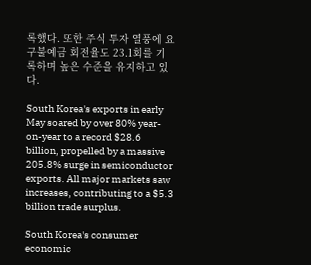록했다. 또한 주식 투자 열풍에 요구불예금 회전율도 23.1회를 기록하며 높은 수준을 유지하고 있다.

South Korea's exports in early May soared by over 80% year-on-year to a record $28.6 billion, propelled by a massive 205.8% surge in semiconductor exports. All major markets saw increases, contributing to a $5.3 billion trade surplus.

South Korea's consumer economic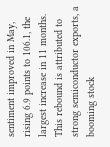sentiment improved in May, rising 6.9 points to 106.1, the largest increase in 11 months. This rebound is attributed to strong semiconductor exports, a booming stock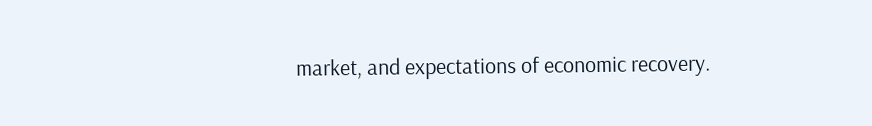market, and expectations of economic recovery.